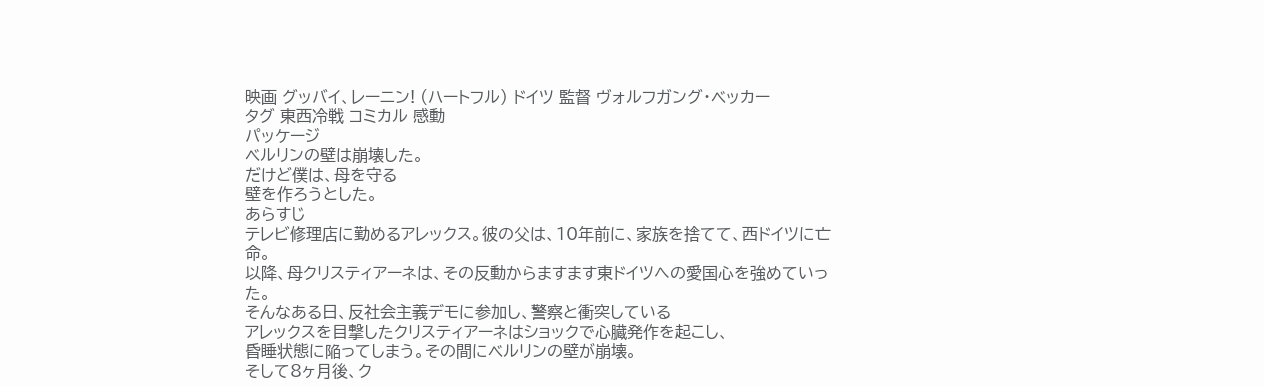映画 グッバイ、レーニン! (ハートフル) ドイツ 監督 ヴォルフガング・ベッカー
タグ 東西冷戦 コミカル 感動
パッケージ
ベルリンの壁は崩壊した。
だけど僕は、母を守る
壁を作ろうとした。
あらすじ
テレビ修理店に勤めるアレックス。彼の父は、10年前に、家族を捨てて、西ドイツに亡命。
以降、母クリスティアーネは、その反動からますます東ドイツへの愛国心を強めていった。
そんなある日、反社会主義デモに参加し、警察と衝突している
アレックスを目撃したクリスティアーネはショックで心臓発作を起こし、
昏睡状態に陥ってしまう。その間にベルリンの壁が崩壊。
そして8ヶ月後、ク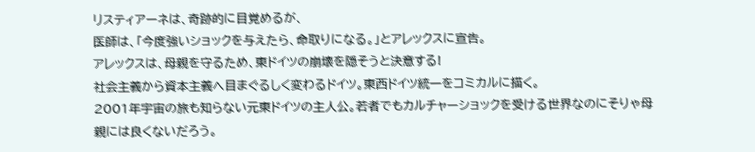リスティアーネは、奇跡的に目覚めるが、
医師は、「今度強いショックを与えたら、命取りになる。」とアレックスに宣告。
アレックスは、母親を守るため、東ドイツの崩壊を隠そうと決意する!
社会主義から資本主義へ目まぐるしく変わるドイツ。東西ドイツ統一をコミカルに描く。
2001年宇宙の旅も知らない元東ドイツの主人公。若者でもカルチャーショックを受ける世界なのにそりゃ母親には良くないだろう。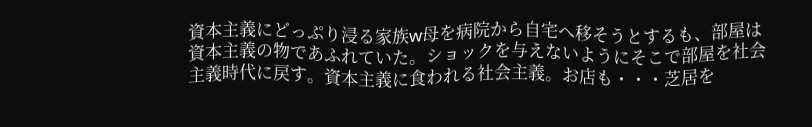資本主義にどっぷり浸る家族w母を病院から自宅へ移そうとするも、部屋は資本主義の物であふれていた。ショックを与えないようにそこで部屋を社会主義時代に戻す。資本主義に食われる社会主義。お店も・・・芝居を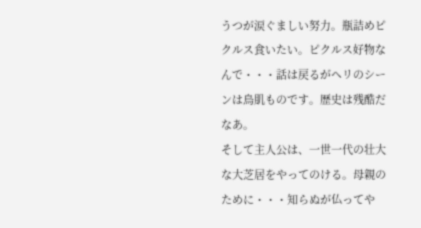うつが涙ぐましい努力。瓶詰めピクルス食いたい。ピクルス好物なんで・・・話は戻るがヘリのシーンは鳥肌ものです。歴史は残酷だなあ。
そして主人公は、一世一代の壮大な大芝居をやってのける。母親のために・・・知らぬが仏ってや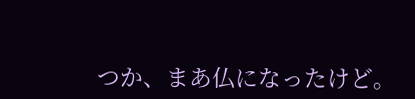つか、まあ仏になったけど。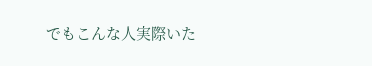でもこんな人実際いた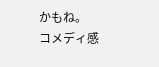かもね。
コメディ感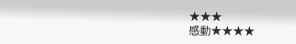★★★
感動★★★★